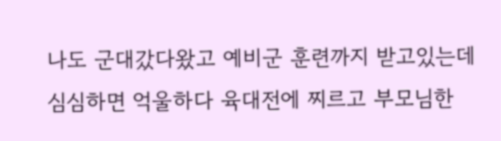나도 군대갔다왔고 예비군 훈련까지 받고있는데
심심하면 억울하다 육대전에 찌르고 부모님한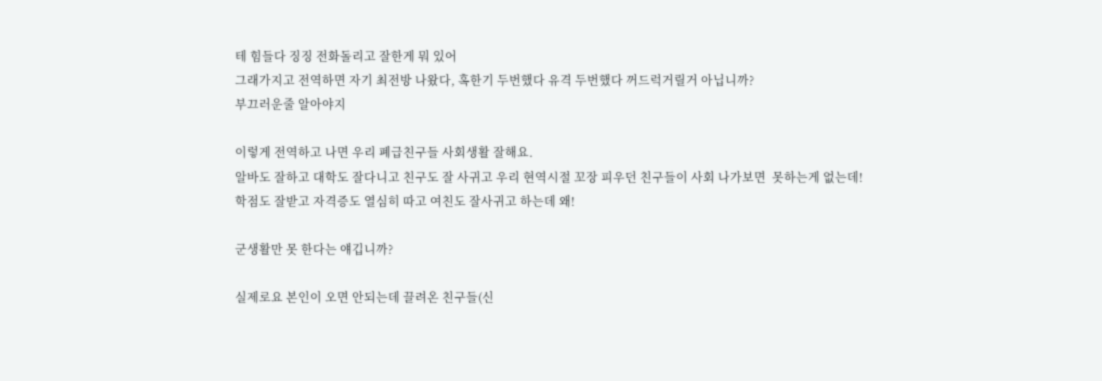테 힘들다 징징 전화돌리고 잘한게 뭐 있어
그래가지고 전역하면 자기 최전방 나왔다, 혹한기 두번했다 유격 두번했다 꺼드럭거릴거 아닙니까?
부끄러운줄 알아야지

이렇게 전역하고 나면 우리 폐급친구들 사회생활 잘해요.
알바도 잘하고 대학도 잘다니고 친구도 잘 사귀고 우리 현역시절 꼬장 피우던 친구들이 사회 나가보면  못하는게 없는데!
학점도 잘받고 자격증도 열심히 따고 여친도 잘사귀고 하는데 왜!

군생활만 못 한다는 얘깁니까?

실제로요 본인이 오면 안되는데 끌려온 친구들(신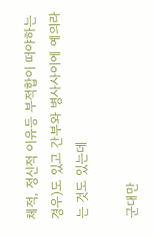체적, 정신적 이유등 부적합이 떠야하는 경우)도 있고 간부와 병사사이에 예의라는 것도 있는데

군대만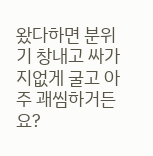왔다하면 분위기 창내고 싸가지없게 굴고 아주 괘씸하거든요?